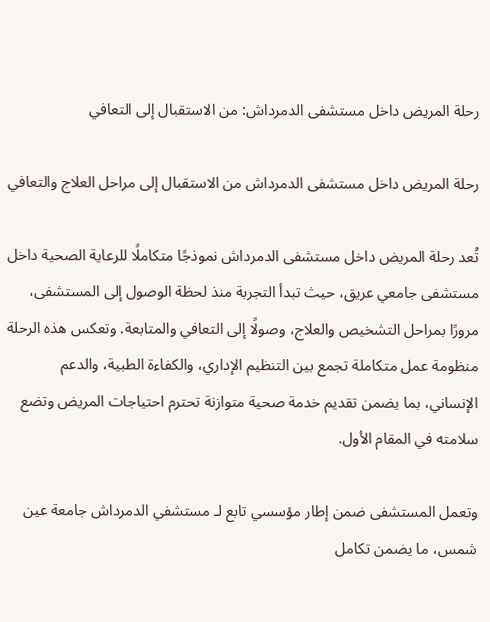رحلة المريض داخل مستشفى الدمرداش: من الاستقبال إلى التعافي

رحلة المريض داخل مستشفى الدمرداش من الاستقبال إلى مراحل العلاج والتعافي

تُعد رحلة المريض داخل مستشفى الدمرداش نموذجًا متكاملًا للرعاية الصحية داخل مستشفى جامعي عريق، حيث تبدأ التجربة منذ لحظة الوصول إلى المستشفى، مرورًا بمراحل التشخيص والعلاج، وصولًا إلى التعافي والمتابعة. وتعكس هذه الرحلة منظومة عمل متكاملة تجمع بين التنظيم الإداري، والكفاءة الطبية، والدعم الإنساني، بما يضمن تقديم خدمة صحية متوازنة تحترم احتياجات المريض وتضع سلامته في المقام الأول.

وتعمل المستشفى ضمن إطار مؤسسي تابع لـ مستشفي الدمرداش جامعة عين شمس، ما يضمن تكامل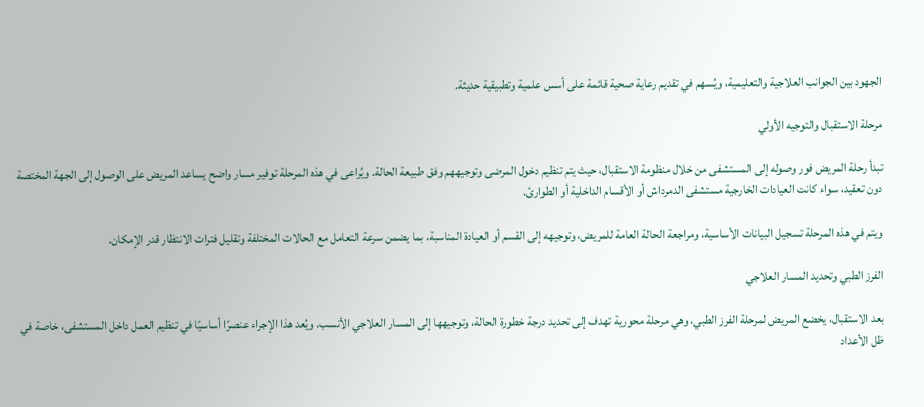الجهود بين الجوانب العلاجية والتعليمية، ويُسهم في تقديم رعاية صحية قائمة على أسس علمية وتطبيقية حديثة.

مرحلة الاستقبال والتوجيه الأولي

تبدأ رحلة المريض فور وصوله إلى المستشفى من خلال منظومة الاستقبال، حيث يتم تنظيم دخول المرضى وتوجيههم وفق طبيعة الحالة. ويُراعى في هذه المرحلة توفير مسار واضح يساعد المريض على الوصول إلى الجهة المختصة دون تعقيد، سواء كانت العيادات الخارجية مستشفى الدمرداش أو الأقسام الداخلية أو الطوارئ.

ويتم في هذه المرحلة تسجيل البيانات الأساسية، ومراجعة الحالة العامة للمريض، وتوجيهه إلى القسم أو العيادة المناسبة، بما يضمن سرعة التعامل مع الحالات المختلفة وتقليل فترات الانتظار قدر الإمكان.

الفرز الطبي وتحديد المسار العلاجي

بعد الاستقبال، يخضع المريض لمرحلة الفرز الطبي، وهي مرحلة محورية تهدف إلى تحديد درجة خطورة الحالة، وتوجيهها إلى المسار العلاجي الأنسب. ويُعد هذا الإجراء عنصرًا أساسيًا في تنظيم العمل داخل المستشفى، خاصة في ظل الأعداد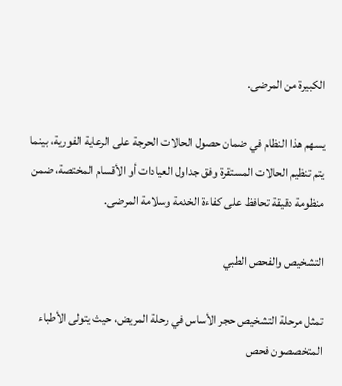الكبيرة من المرضى.

يسهم هذا النظام في ضمان حصول الحالات الحرجة على الرعاية الفورية، بينما يتم تنظيم الحالات المستقرة وفق جداول العيادات أو الأقسام المختصة، ضمن منظومة دقيقة تحافظ على كفاءة الخدمة وسلامة المرضى.

التشخيص والفحص الطبي

تمثل مرحلة التشخيص حجر الأساس في رحلة المريض، حيث يتولى الأطباء المتخصصون فحص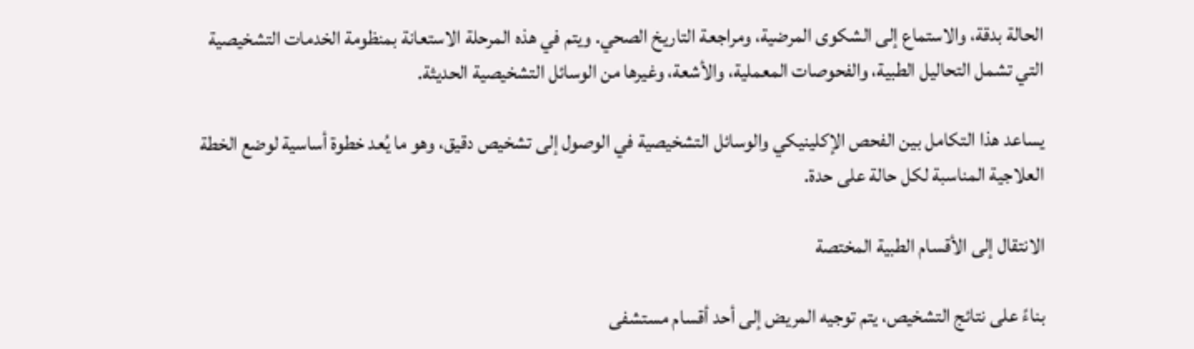الحالة بدقة، والاستماع إلى الشكوى المرضية، ومراجعة التاريخ الصحي. ويتم في هذه المرحلة الاستعانة بمنظومة الخدمات التشخيصية التي تشمل التحاليل الطبية، والفحوصات المعملية، والأشعة، وغيرها من الوسائل التشخيصية الحديثة.

يساعد هذا التكامل بين الفحص الإكلينيكي والوسائل التشخيصية في الوصول إلى تشخيص دقيق، وهو ما يُعد خطوة أساسية لوضع الخطة العلاجية المناسبة لكل حالة على حدة.

الانتقال إلى الأقسام الطبية المختصة

بناءً على نتائج التشخيص، يتم توجيه المريض إلى أحد أقسام مستشفى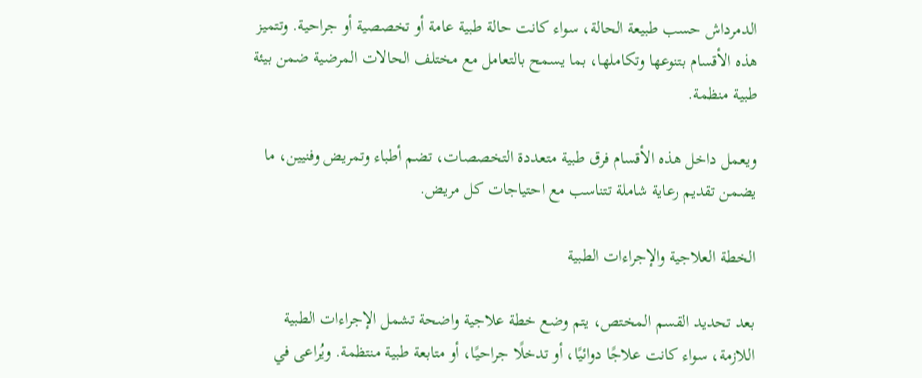الدمرداش حسب طبيعة الحالة، سواء كانت حالة طبية عامة أو تخصصية أو جراحية. وتتميز هذه الأقسام بتنوعها وتكاملها، بما يسمح بالتعامل مع مختلف الحالات المرضية ضمن بيئة طبية منظمة.

ويعمل داخل هذه الأقسام فرق طبية متعددة التخصصات، تضم أطباء وتمريض وفنيين، ما يضمن تقديم رعاية شاملة تتناسب مع احتياجات كل مريض.

الخطة العلاجية والإجراءات الطبية

بعد تحديد القسم المختص، يتم وضع خطة علاجية واضحة تشمل الإجراءات الطبية اللازمة، سواء كانت علاجًا دوائيًا، أو تدخلًا جراحيًا، أو متابعة طبية منتظمة. ويُراعى في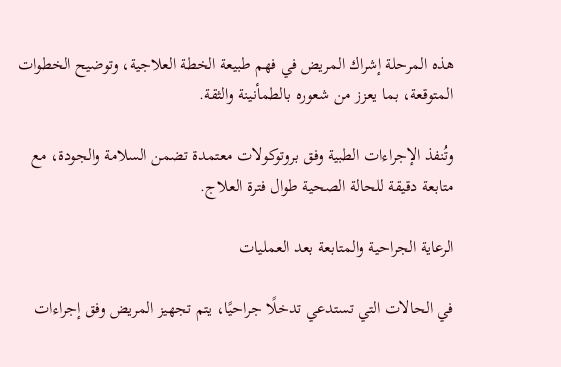هذه المرحلة إشراك المريض في فهم طبيعة الخطة العلاجية، وتوضيح الخطوات المتوقعة، بما يعزز من شعوره بالطمأنينة والثقة.

وتُنفذ الإجراءات الطبية وفق بروتوكولات معتمدة تضمن السلامة والجودة، مع متابعة دقيقة للحالة الصحية طوال فترة العلاج.

الرعاية الجراحية والمتابعة بعد العمليات

في الحالات التي تستدعي تدخلًا جراحيًا، يتم تجهيز المريض وفق إجراءات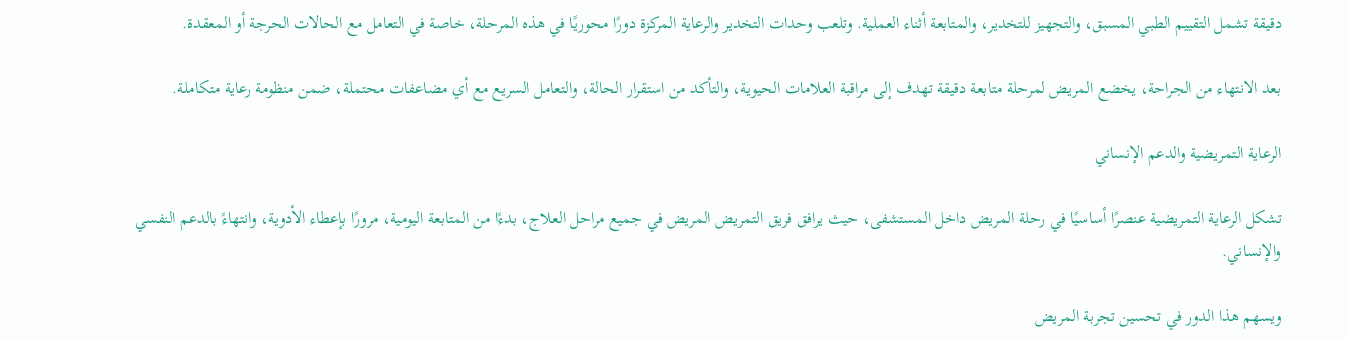دقيقة تشمل التقييم الطبي المسبق، والتجهيز للتخدير، والمتابعة أثناء العملية. وتلعب وحدات التخدير والرعاية المركزة دورًا محوريًا في هذه المرحلة، خاصة في التعامل مع الحالات الحرجة أو المعقدة.

بعد الانتهاء من الجراحة، يخضع المريض لمرحلة متابعة دقيقة تهدف إلى مراقبة العلامات الحيوية، والتأكد من استقرار الحالة، والتعامل السريع مع أي مضاعفات محتملة، ضمن منظومة رعاية متكاملة.

الرعاية التمريضية والدعم الإنساني

تشكل الرعاية التمريضية عنصرًا أساسيًا في رحلة المريض داخل المستشفى، حيث يرافق فريق التمريض المريض في جميع مراحل العلاج، بدءًا من المتابعة اليومية، مرورًا بإعطاء الأدوية، وانتهاءً بالدعم النفسي والإنساني.

ويسهم هذا الدور في تحسين تجربة المريض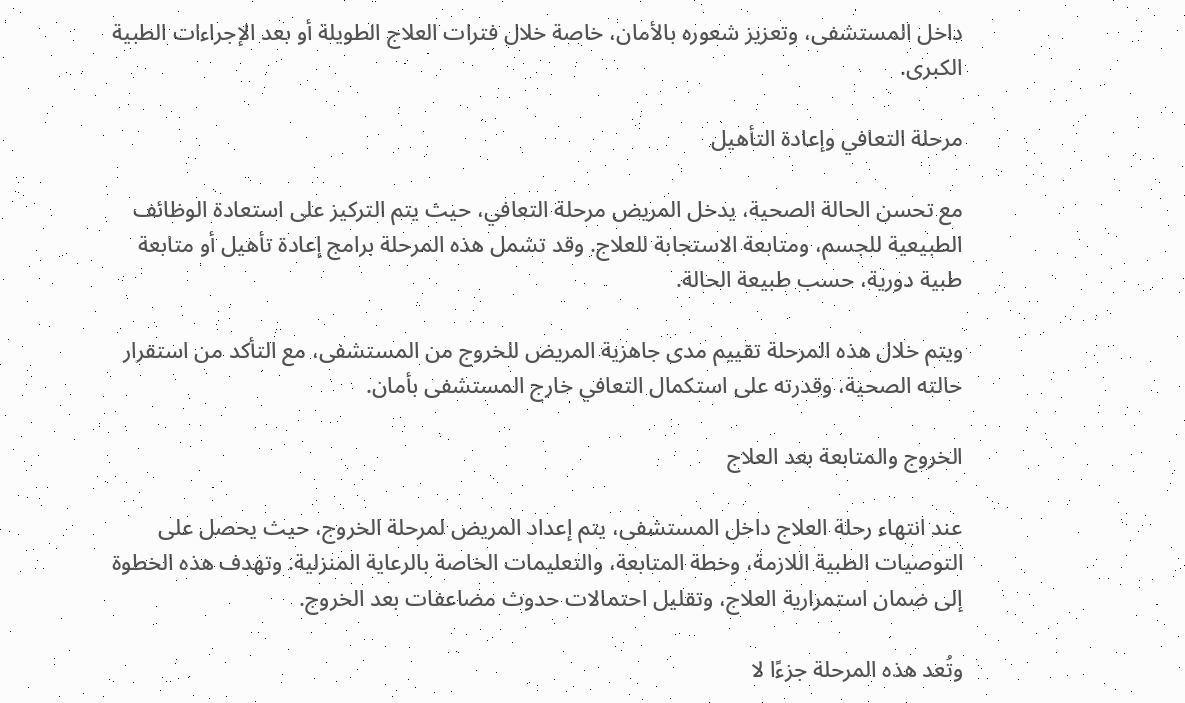داخل المستشفى، وتعزيز شعوره بالأمان، خاصة خلال فترات العلاج الطويلة أو بعد الإجراءات الطبية الكبرى.

مرحلة التعافي وإعادة التأهيل

مع تحسن الحالة الصحية، يدخل المريض مرحلة التعافي، حيث يتم التركيز على استعادة الوظائف الطبيعية للجسم، ومتابعة الاستجابة للعلاج. وقد تشمل هذه المرحلة برامج إعادة تأهيل أو متابعة طبية دورية، حسب طبيعة الحالة.

ويتم خلال هذه المرحلة تقييم مدى جاهزية المريض للخروج من المستشفى، مع التأكد من استقرار حالته الصحية، وقدرته على استكمال التعافي خارج المستشفى بأمان.

الخروج والمتابعة بعد العلاج

عند انتهاء رحلة العلاج داخل المستشفى، يتم إعداد المريض لمرحلة الخروج، حيث يحصل على التوصيات الطبية اللازمة، وخطة المتابعة، والتعليمات الخاصة بالرعاية المنزلية. وتهدف هذه الخطوة إلى ضمان استمرارية العلاج، وتقليل احتمالات حدوث مضاعفات بعد الخروج.

وتُعد هذه المرحلة جزءًا لا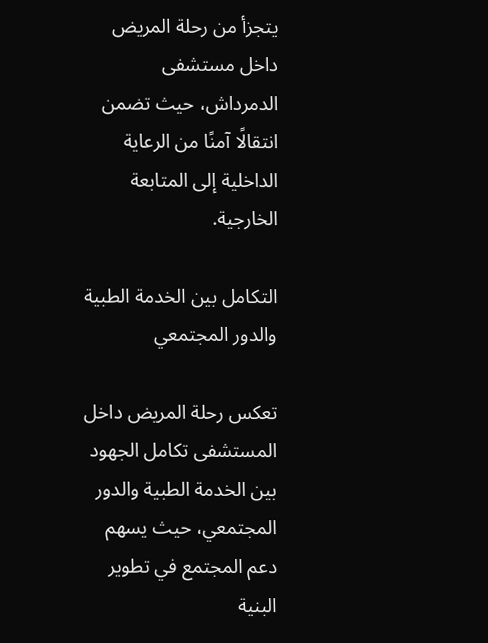يتجزأ من رحلة المريض داخل مستشفى الدمرداش، حيث تضمن انتقالًا آمنًا من الرعاية الداخلية إلى المتابعة الخارجية.

التكامل بين الخدمة الطبية والدور المجتمعي

تعكس رحلة المريض داخل المستشفى تكامل الجهود بين الخدمة الطبية والدور المجتمعي، حيث يسهم دعم المجتمع في تطوير البنية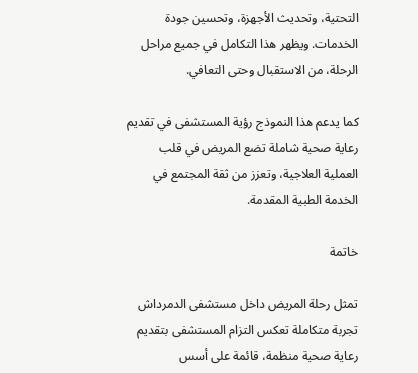التحتية، وتحديث الأجهزة، وتحسين جودة الخدمات. ويظهر هذا التكامل في جميع مراحل الرحلة، من الاستقبال وحتى التعافي.

كما يدعم هذا النموذج رؤية المستشفى في تقديم رعاية صحية شاملة تضع المريض في قلب العملية العلاجية، وتعزز من ثقة المجتمع في الخدمة الطبية المقدمة.

خاتمة

تمثل رحلة المريض داخل مستشفى الدمرداش تجربة متكاملة تعكس التزام المستشفى بتقديم رعاية صحية منظمة، قائمة على أسس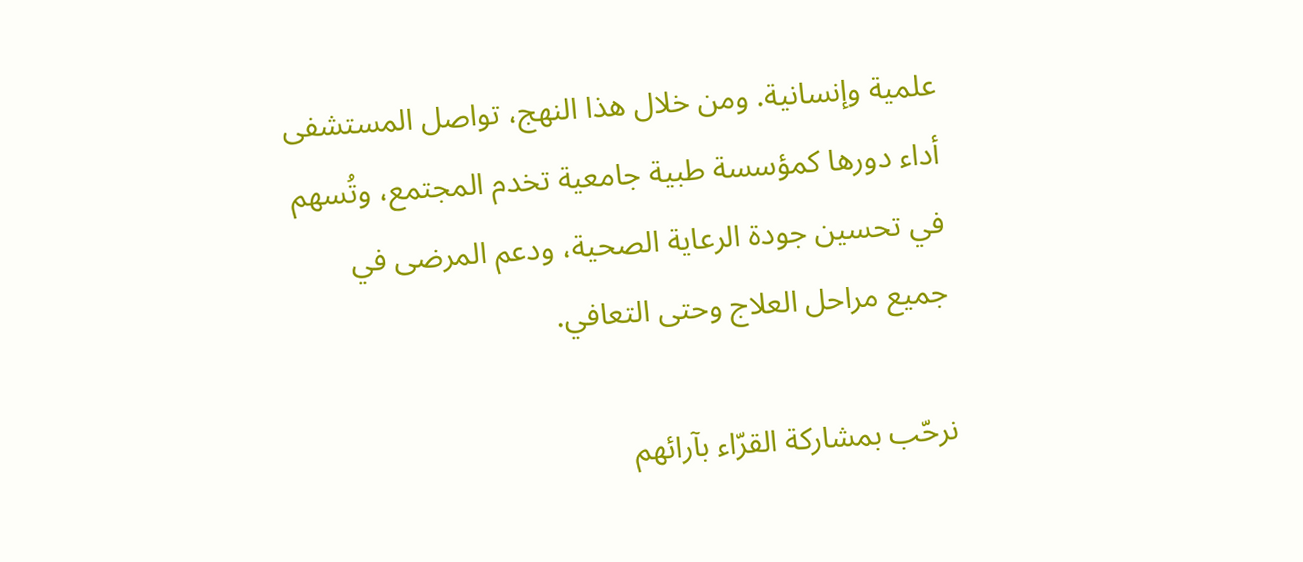علمية وإنسانية. ومن خلال هذا النهج، تواصل المستشفى أداء دورها كمؤسسة طبية جامعية تخدم المجتمع، وتُسهم في تحسين جودة الرعاية الصحية، ودعم المرضى في جميع مراحل العلاج وحتى التعافي.

نرحّب بمشاركة القرّاء بآرائهم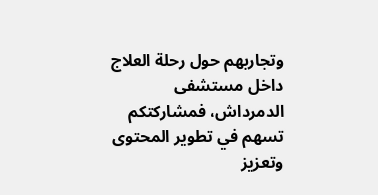وتجاربهم حول رحلة العلاج داخل مستشفى الدمرداش، فمشاركتكم تسهم في تطوير المحتوى وتعزيز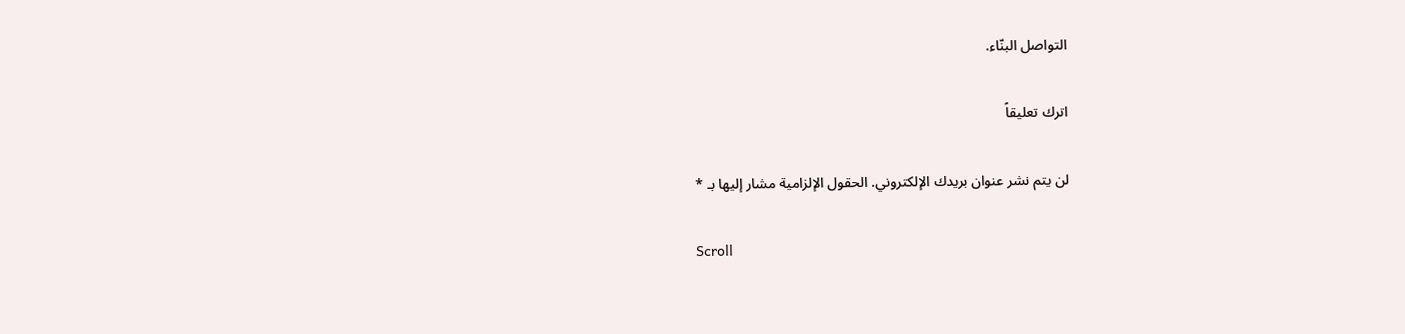التواصل البنّاء.

اترك تعليقاً

لن يتم نشر عنوان بريدك الإلكتروني. الحقول الإلزامية مشار إليها بـ *

Scroll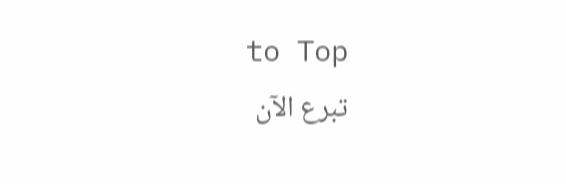to Top
تبرع الآن